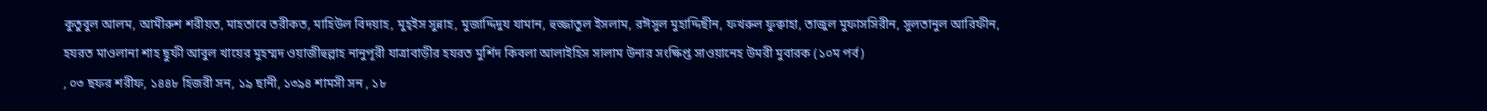কুতুবুল আলম, আমীরুশ শরীয়ত, মাহতাবে তরীকত, মাহিউল বিদয়াহ, মুহ্ইস সুন্নাহ, মুজাদ্দিদুয যামান, হুজ্জাতুল ইসলাম, রঈসুল মুহাদ্দিছীন, ফখরুল ফুক্বাহা, তাজুল মুফাসসিরীন, সুলতানুল আরিফীন,
হযরত মাওলানা শাহ ছুফী আবুল খায়ের মুহম্মদ ওয়াজীহুল্লাহ নানুপূরী যাত্রাবাড়ীর হযরত মুর্শিদ কিবলা আলাইহিস সালাম উনার সংক্ষিপ্ত সাওয়ানেহ উমরী মুবারক (১০ম পর্ব)
, ০৩ ছফর শরীফ, ১৪৪৮ হিজরী সন, ১৯ ছানী, ১৩৯৪ শামসী সন , ১৮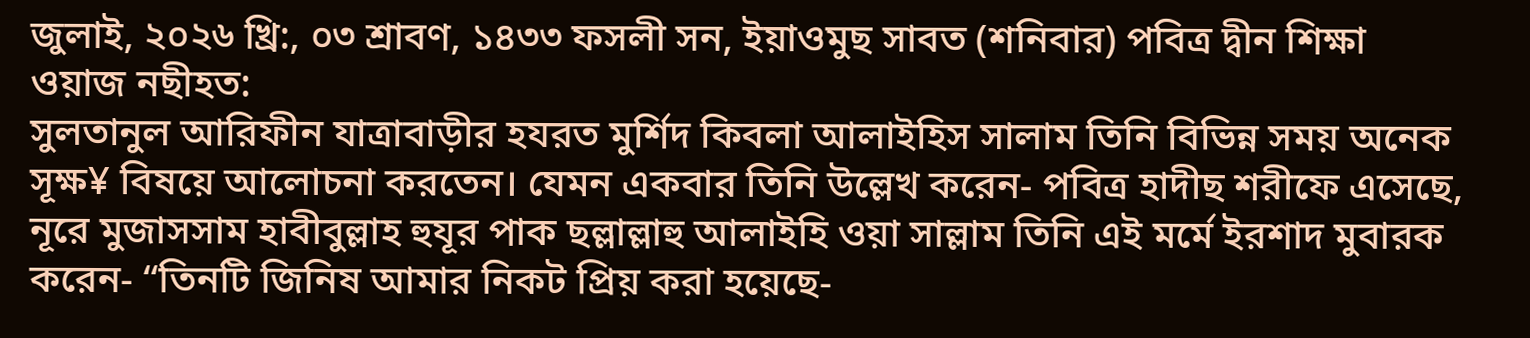জুলাই, ২০২৬ খ্রি:, ০৩ শ্রাবণ, ১৪৩৩ ফসলী সন, ইয়াওমুছ সাবত (শনিবার) পবিত্র দ্বীন শিক্ষা
ওয়াজ নছীহত:
সুলতানুল আরিফীন যাত্রাবাড়ীর হযরত মুর্শিদ কিবলা আলাইহিস সালাম তিনি বিভিন্ন সময় অনেক সূক্ষ¥ বিষয়ে আলোচনা করতেন। যেমন একবার তিনি উল্লেখ করেন- পবিত্র হাদীছ শরীফে এসেছে, নূরে মুজাসসাম হাবীবুল্লাহ হুযূর পাক ছল্লাল্লাহু আলাইহি ওয়া সাল্লাম তিনি এই মর্মে ইরশাদ মুবারক করেন- “তিনটি জিনিষ আমার নিকট প্রিয় করা হয়েছে-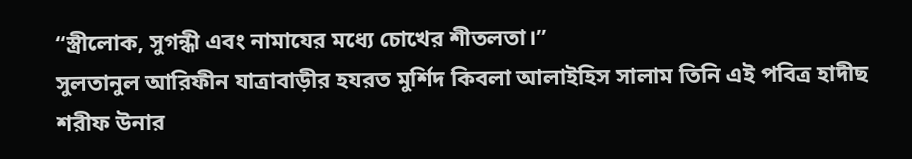“স্ত্রীলোক, সুগন্ধী এবং নামাযের মধ্যে চোখের শীতলতা।”
সুলতানুল আরিফীন যাত্রাবাড়ীর হযরত মুর্শিদ কিবলা আলাইহিস সালাম তিনি এই পবিত্র হাদীছ শরীফ উনার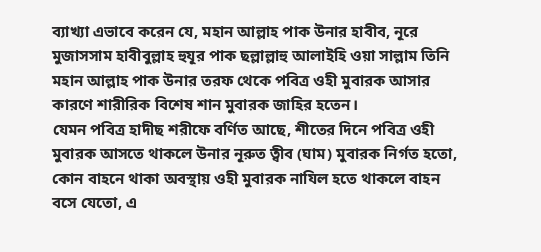ব্যাখ্যা এভাবে করেন যে, মহান আল্লাহ পাক উনার হাবীব, নূরে মুজাসসাম হাবীবুল্লাহ হুযূর পাক ছল্লাল্লাহু আলাইহি ওয়া সাল্লাম তিনি মহান আল্লাহ পাক উনার তরফ থেকে পবিত্র ওহী মুবারক আসার কারণে শারীরিক বিশেষ শান মুবারক জাহির হতেন।
যেমন পবিত্র হাদীছ শরীফে বর্ণিত আছে, শীতের দিনে পবিত্র ওহী মুবারক আসতে থাকলে উনার নূরুত ত্বীব (ঘাম) মুবারক নির্গত হতো, কোন বাহনে থাকা অবস্থায় ওহী মুবারক নাযিল হতে থাকলে বাহন বসে যেতো, এ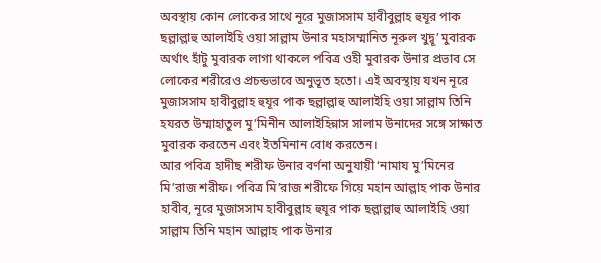অবস্থায় কোন লোকের সাথে নূরে মুজাসসাম হাবীবুল্লাহ হুযূর পাক ছল্লাল্লাহু আলাইহি ওয়া সাল্লাম উনার মহাসম্মানিত নূরুল খুদ্বূ’ মুবারক অর্থাৎ হাঁটু মুবারক লাগা থাকলে পবিত্র ওহী মুবারক উনার প্রভাব সে লোকের শরীরেও প্রচন্ডভাবে অনুভূত হতো। এই অবস্থায় যখন নূরে মুজাসসাম হাবীবুল্লাহ হুযূর পাক ছল্লাল্লাহু আলাইহি ওয়া সাল্লাম তিনি হযরত উম্মাহাতুল মু’মিনীন আলাইহিন্নাস সালাম উনাদের সঙ্গে সাক্ষাত মুবারক করতেন এবং ইতমিনান বোধ করতেন।
আর পবিত্র হাদীছ শরীফ উনার বর্ণনা অনুযায়ী ‘নামায মু’মিনের মি’রাজ শরীফ। পবিত্র মি’রাজ শরীফে গিয়ে মহান আল্লাহ পাক উনার হাবীব, নূরে মুজাসসাম হাবীবুল্লাহ হুযূর পাক ছল্লাল্লাহু আলাইহি ওয়া সাল্লাম তিনি মহান আল্লাহ পাক উনার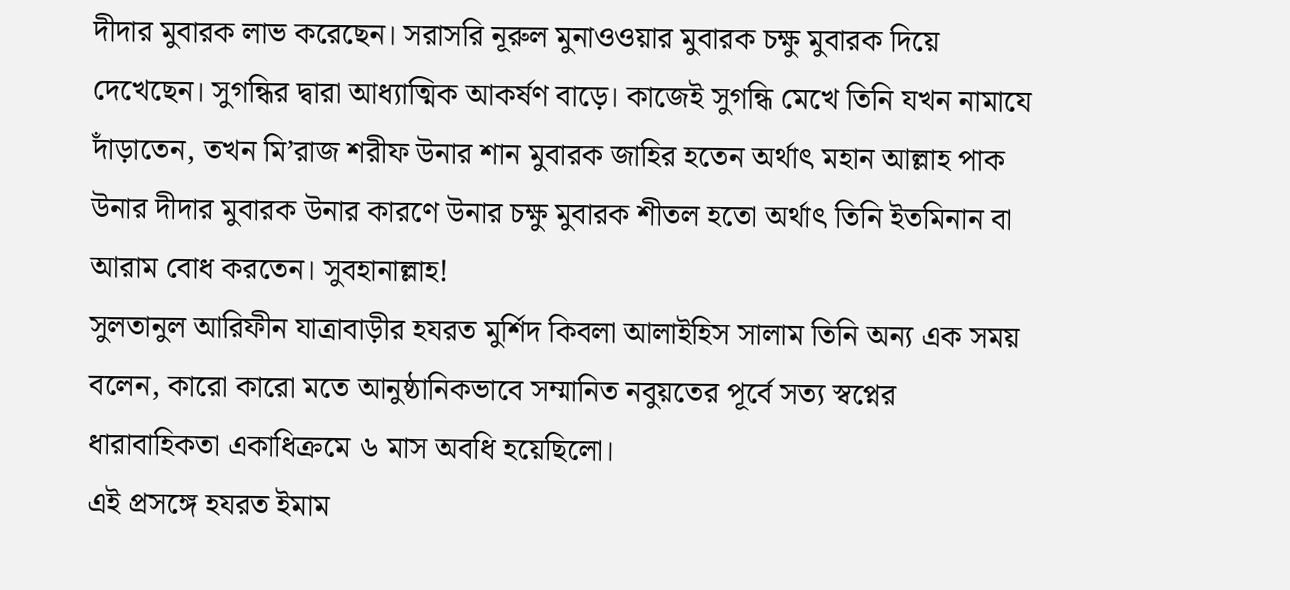দীদার মুবারক লাভ করেছেন। সরাসরি নূরুল মুনাওওয়ার মুবারক চক্ষু মুবারক দিয়ে দেখেছেন। সুগন্ধির দ্বারা আধ্যাত্মিক আকর্ষণ বাড়ে। কাজেই সুগন্ধি মেখে তিনি যখন নামাযে দাঁড়াতেন, তখন মি’রাজ শরীফ উনার শান মুবারক জাহির হতেন অর্থাৎ মহান আল্লাহ পাক উনার দীদার মুবারক উনার কারণে উনার চক্ষু মুবারক শীতল হতো অর্থাৎ তিনি ইতমিনান বা আরাম বোধ করতেন। সুবহানাল্লাহ!
সুলতানুল আরিফীন যাত্রাবাড়ীর হযরত মুর্শিদ কিবলা আলাইহিস সালাম তিনি অন্য এক সময় বলেন, কারো কারো মতে আনুষ্ঠানিকভাবে সম্মানিত নবুয়তের পূর্বে সত্য স্বপ্নের ধারাবাহিকতা একাধিক্রমে ৬ মাস অবধি হয়েছিলো।
এই প্রসঙ্গে হযরত ইমাম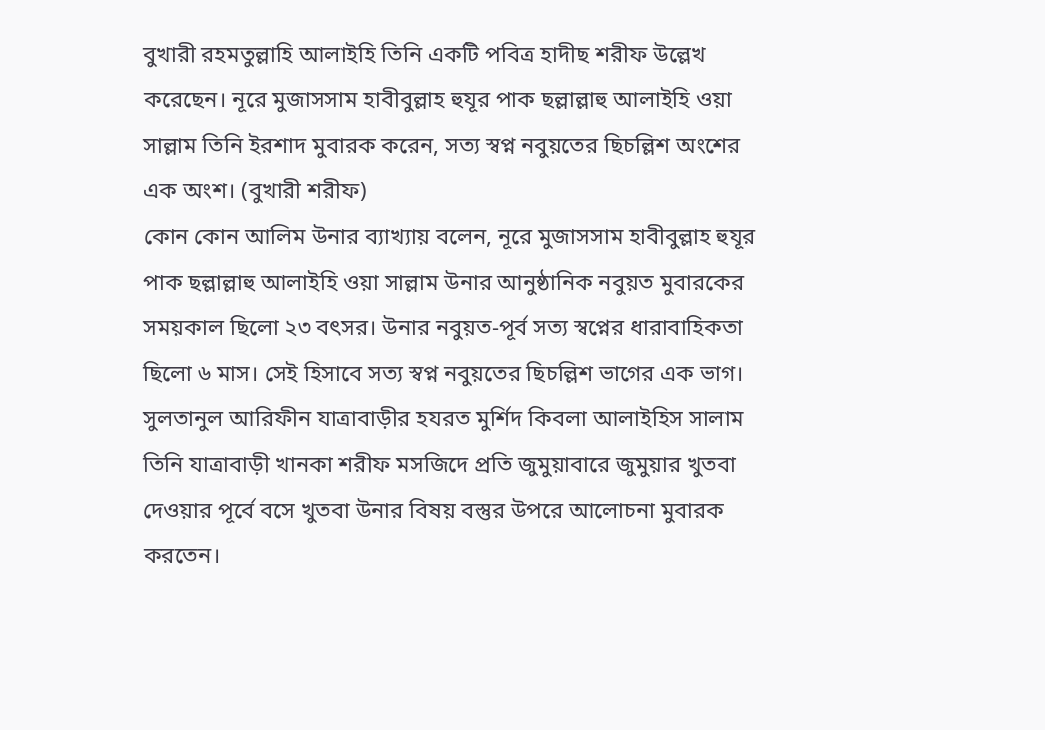বুখারী রহমতুল্লাহি আলাইহি তিনি একটি পবিত্র হাদীছ শরীফ উল্লেখ করেছেন। নূরে মুজাসসাম হাবীবুল্লাহ হুযূর পাক ছল্লাল্লাহু আলাইহি ওয়া সাল্লাম তিনি ইরশাদ মুবারক করেন, সত্য স্বপ্ন নবুয়তের ছিচল্লিশ অংশের এক অংশ। (বুখারী শরীফ)
কোন কোন আলিম উনার ব্যাখ্যায় বলেন, নূরে মুজাসসাম হাবীবুল্লাহ হুযূর পাক ছল্লাল্লাহু আলাইহি ওয়া সাল্লাম উনার আনুষ্ঠানিক নবুয়ত মুবারকের সময়কাল ছিলো ২৩ বৎসর। উনার নবুয়ত-পূর্ব সত্য স্বপ্নের ধারাবাহিকতা ছিলো ৬ মাস। সেই হিসাবে সত্য স্বপ্ন নবুয়তের ছিচল্লিশ ভাগের এক ভাগ।
সুলতানুল আরিফীন যাত্রাবাড়ীর হযরত মুর্শিদ কিবলা আলাইহিস সালাম তিনি যাত্রাবাড়ী খানকা শরীফ মসজিদে প্রতি জুমুয়াবারে জুমুয়ার খুতবা দেওয়ার পূর্বে বসে খুতবা উনার বিষয় বস্তুর উপরে আলোচনা মুবারক করতেন।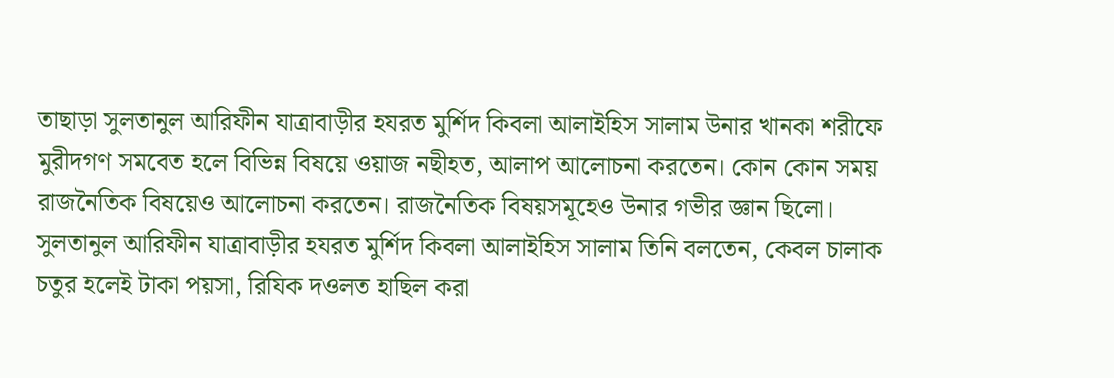তাছাড়া সুলতানুল আরিফীন যাত্রাবাড়ীর হযরত মুর্শিদ কিবলা আলাইহিস সালাম উনার খানকা শরীফে মুরীদগণ সমবেত হলে বিভিন্ন বিষয়ে ওয়াজ নছীহত, আলাপ আলোচনা করতেন। কোন কোন সময় রাজনৈতিক বিষয়েও আলোচনা করতেন। রাজনৈতিক বিষয়সমূহেও উনার গভীর জ্ঞান ছিলো।
সুলতানুল আরিফীন যাত্রাবাড়ীর হযরত মুর্শিদ কিবলা আলাইহিস সালাম তিনি বলতেন, কেবল চালাক চতুর হলেই টাকা পয়সা, রিযিক দওলত হাছিল করা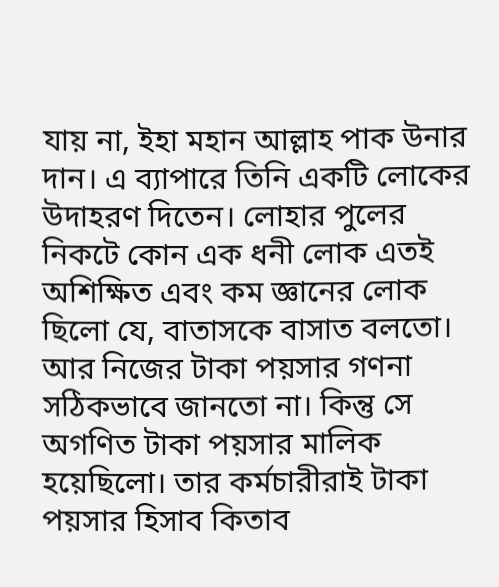যায় না, ইহা মহান আল্লাহ পাক উনার দান। এ ব্যাপারে তিনি একটি লোকের উদাহরণ দিতেন। লোহার পুলের নিকটে কোন এক ধনী লোক এতই অশিক্ষিত এবং কম জ্ঞানের লোক ছিলো যে, বাতাসকে বাসাত বলতো। আর নিজের টাকা পয়সার গণনা সঠিকভাবে জানতো না। কিন্তু সে অগণিত টাকা পয়সার মালিক হয়েছিলো। তার কর্মচারীরাই টাকা পয়সার হিসাব কিতাব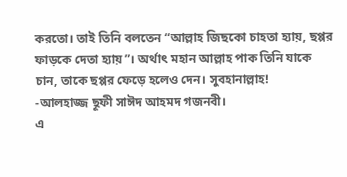করতো। তাই তিনি বলতেন “আল্লাহ জিছকো চাহতা হ্যায়, ছপ্পর ফাড়কে দেতা হ্যায়”। অর্থাৎ মহান আল্লাহ পাক তিনি যাকে চান, তাকে ছপ্পর ফেড়ে হলেও দেন। সুবহানাল্লাহ!
-আলহাজ্জ ছূফী সাঈদ আহমদ গজনবী।
এ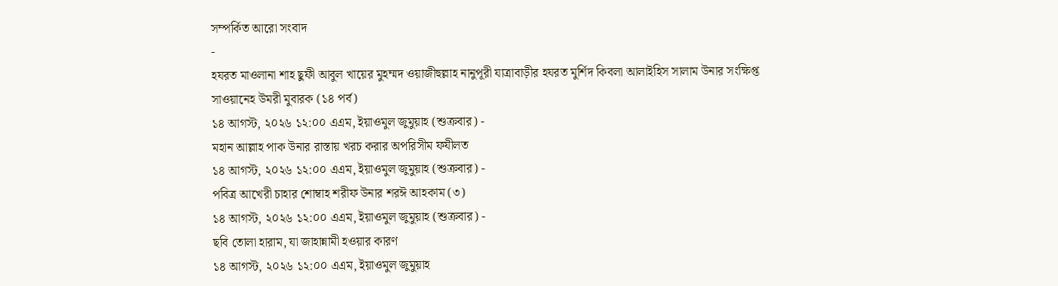সম্পর্কিত আরো সংবাদ
-
হযরত মাওলানা শাহ ছুফী আবুল খায়ের মুহম্মদ ওয়াজীহুল্লাহ নানুপূরী যাত্রাবাড়ীর হযরত মুর্শিদ কিবলা আলাইহিস সালাম উনার সংক্ষিপ্ত সাওয়ানেহ উমরী মুবারক (১৪ পর্ব)
১৪ আগস্ট, ২০২৬ ১২:০০ এএম, ইয়াওমুল জুমুয়াহ (শুক্রবার) -
মহান আল্লাহ পাক উনার রাস্তায় খরচ করার অপরিসীম ফযীলত
১৪ আগস্ট, ২০২৬ ১২:০০ এএম, ইয়াওমুল জুমুয়াহ (শুক্রবার) -
পবিত্র আখেরী চাহার শোম্বাহ শরীফ উনার শরঈ আহকাম (৩)
১৪ আগস্ট, ২০২৬ ১২:০০ এএম, ইয়াওমুল জুমুয়াহ (শুক্রবার) -
ছবি তোলা হারাম, যা জাহান্নামী হওয়ার কারণ
১৪ আগস্ট, ২০২৬ ১২:০০ এএম, ইয়াওমুল জুমুয়াহ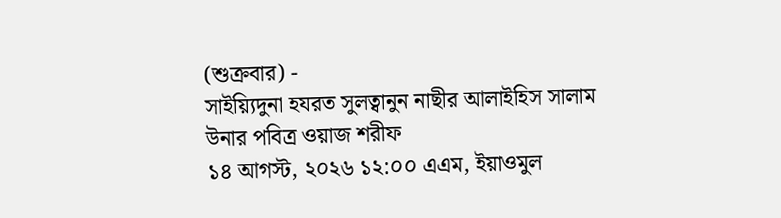(শুক্রবার) -
সাইয়্যিদুনা হযরত সুলত্বানুন নাছীর আলাইহিস সালাম উনার পবিত্র ওয়াজ শরীফ
১৪ আগস্ট, ২০২৬ ১২:০০ এএম, ইয়াওমুল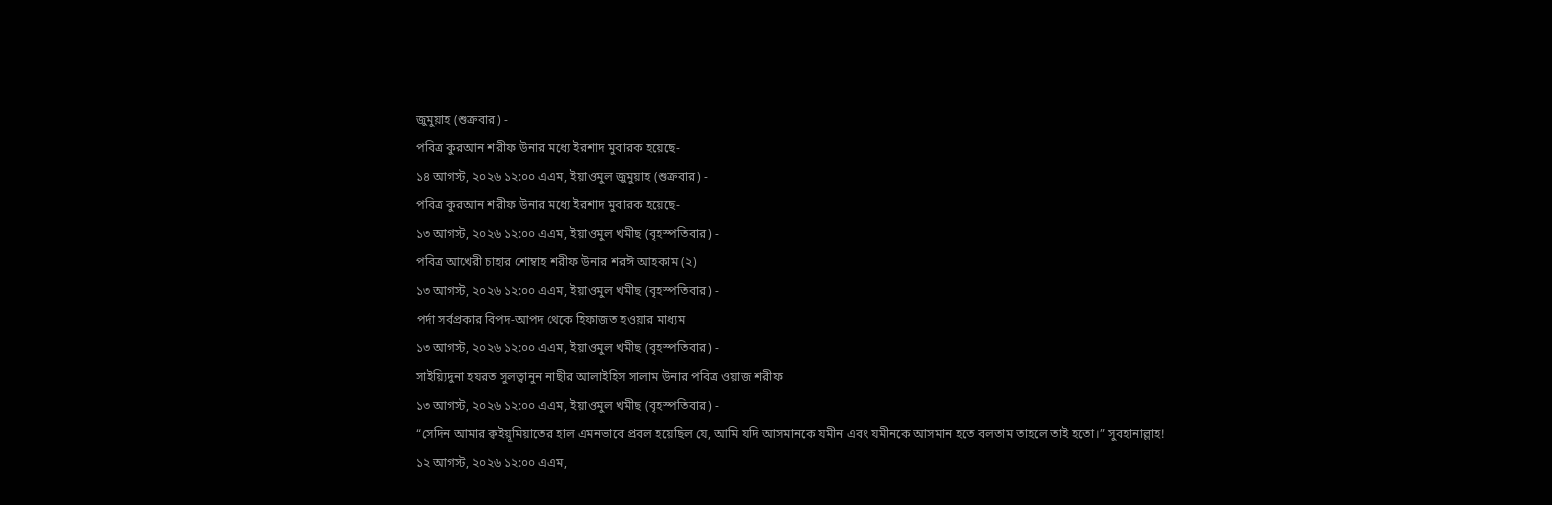জুমুয়াহ (শুক্রবার) -
পবিত্র কুরআন শরীফ উনার মধ্যে ইরশাদ মুবারক হয়েছে-
১৪ আগস্ট, ২০২৬ ১২:০০ এএম, ইয়াওমুল জুমুয়াহ (শুক্রবার) -
পবিত্র কুরআন শরীফ উনার মধ্যে ইরশাদ মুবারক হয়েছে-
১৩ আগস্ট, ২০২৬ ১২:০০ এএম, ইয়াওমুল খমীছ (বৃহস্পতিবার) -
পবিত্র আখেরী চাহার শোম্বাহ শরীফ উনার শরঈ আহকাম (২)
১৩ আগস্ট, ২০২৬ ১২:০০ এএম, ইয়াওমুল খমীছ (বৃহস্পতিবার) -
পর্দা সর্বপ্রকার বিপদ-আপদ থেকে হিফাজত হওয়ার মাধ্যম
১৩ আগস্ট, ২০২৬ ১২:০০ এএম, ইয়াওমুল খমীছ (বৃহস্পতিবার) -
সাইয়্যিদুনা হযরত সুলত্বানুন নাছীর আলাইহিস সালাম উনার পবিত্র ওয়াজ শরীফ
১৩ আগস্ট, ২০২৬ ১২:০০ এএম, ইয়াওমুল খমীছ (বৃহস্পতিবার) -
“সেদিন আমার ক্বইয়ূমিয়াতের হাল এমনভাবে প্রবল হয়েছিল যে, আমি যদি আসমানকে যমীন এবং যমীনকে আসমান হতে বলতাম তাহলে তাই হতো।” সুবহানাল্লাহ!
১২ আগস্ট, ২০২৬ ১২:০০ এএম,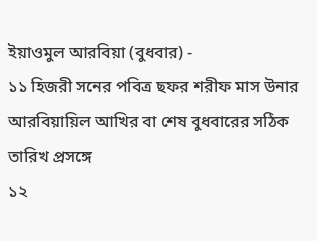ইয়াওমুল আরবিয়া (বুধবার) -
১১ হিজরী সনের পবিত্র ছফর শরীফ মাস উনার আরবিয়ায়িল আখির বা শেষ বুধবারের সঠিক তারিখ প্রসঙ্গে
১২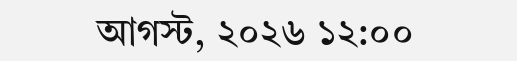আগস্ট, ২০২৬ ১২:০০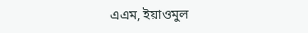এএম, ইয়াওমুল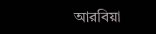আরবিয়া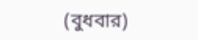(বুধবার)